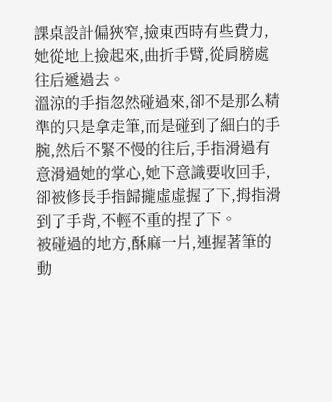課桌設計偏狹窄,撿東西時有些費力,她從地上撿起來,曲折手臂,從肩膀處往后遞過去。
溫涼的手指忽然碰過來,卻不是那么精準的只是拿走筆,而是碰到了細白的手腕,然后不緊不慢的往后,手指滑過有意滑過她的掌心,她下意識要收回手,卻被修長手指歸攏虛虛握了下,拇指滑到了手背,不輕不重的捏了下。
被碰過的地方,酥麻一片,連握著筆的動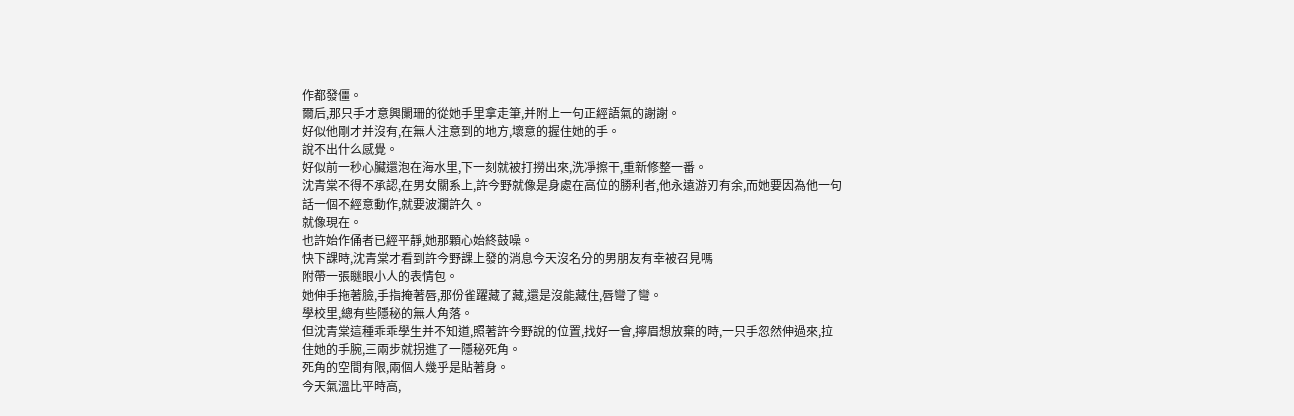作都發僵。
爾后,那只手才意興闌珊的從她手里拿走筆,并附上一句正經語氣的謝謝。
好似他剛才并沒有,在無人注意到的地方,壞意的握住她的手。
說不出什么感覺。
好似前一秒心臟還泡在海水里,下一刻就被打撈出來,洗凈擦干,重新修整一番。
沈青棠不得不承認,在男女關系上,許今野就像是身處在高位的勝利者,他永遠游刃有余,而她要因為他一句話一個不經意動作,就要波瀾許久。
就像現在。
也許始作俑者已經平靜,她那顆心始終鼓噪。
快下課時,沈青棠才看到許今野課上發的消息今天沒名分的男朋友有幸被召見嗎
附帶一張瞇眼小人的表情包。
她伸手拖著臉,手指掩著唇,那份雀躍藏了藏,還是沒能藏住,唇彎了彎。
學校里,總有些隱秘的無人角落。
但沈青棠這種乖乖學生并不知道,照著許今野說的位置,找好一會,擰眉想放棄的時,一只手忽然伸過來,拉住她的手腕,三兩步就拐進了一隱秘死角。
死角的空間有限,兩個人幾乎是貼著身。
今天氣溫比平時高,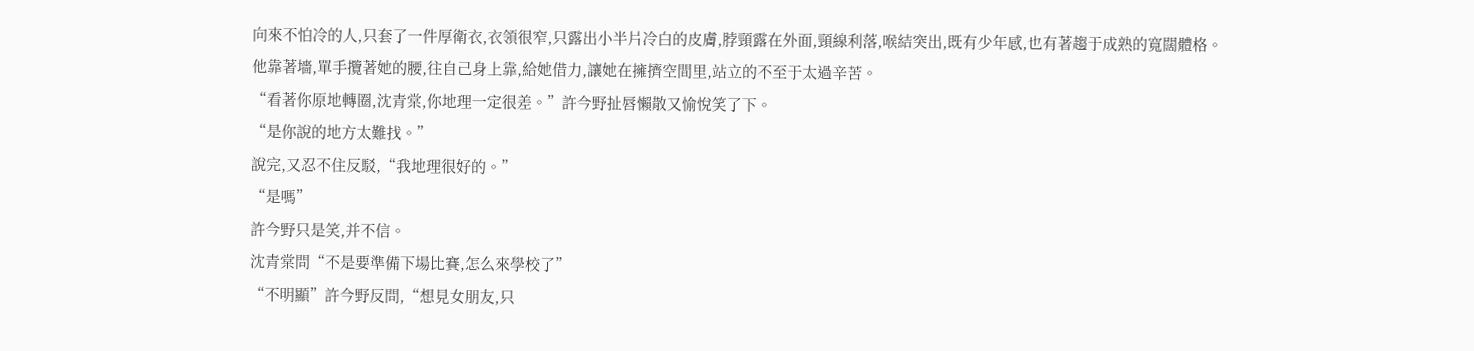向來不怕冷的人,只套了一件厚衛衣,衣領很窄,只露出小半片冷白的皮膚,脖頸露在外面,頸線利落,喉結突出,既有少年感,也有著趨于成熟的寬闊體格。
他靠著墻,單手攬著她的腰,往自己身上靠,給她借力,讓她在擁擠空間里,站立的不至于太過辛苦。
“看著你原地轉圈,沈青棠,你地理一定很差。”許今野扯唇懶散又愉悅笑了下。
“是你說的地方太難找。”
說完,又忍不住反駁,“我地理很好的。”
“是嗎”
許今野只是笑,并不信。
沈青棠問“不是要準備下場比賽,怎么來學校了”
“不明顯”許今野反問,“想見女朋友,只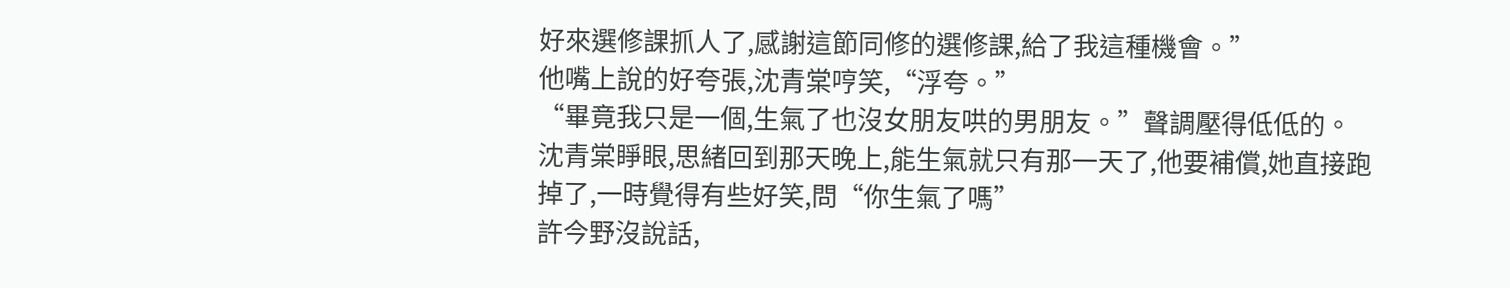好來選修課抓人了,感謝這節同修的選修課,給了我這種機會。”
他嘴上說的好夸張,沈青棠哼笑,“浮夸。”
“畢竟我只是一個,生氣了也沒女朋友哄的男朋友。”聲調壓得低低的。
沈青棠睜眼,思緒回到那天晚上,能生氣就只有那一天了,他要補償,她直接跑掉了,一時覺得有些好笑,問“你生氣了嗎”
許今野沒說話,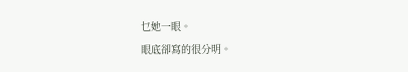乜她一眼。
眼底卻寫的很分明。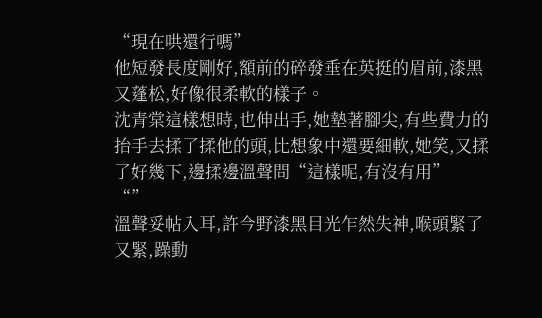“現在哄還行嗎”
他短發長度剛好,額前的碎發垂在英挺的眉前,漆黑又蓬松,好像很柔軟的樣子。
沈青棠這樣想時,也伸出手,她墊著腳尖,有些費力的抬手去揉了揉他的頭,比想象中還要細軟,她笑,又揉了好幾下,邊揉邊溫聲問“這樣呢,有沒有用”
“”
溫聲妥帖入耳,許今野漆黑目光乍然失神,喉頭緊了又緊,躁動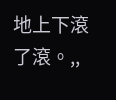地上下滾了滾。,,